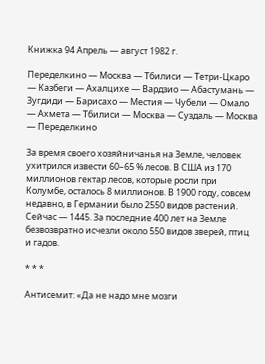Книжка 94 Апрель — август 1982 г.

Переделкино — Москва — Тбилиси — Тетри-Цкаро — Казбеги — Ахалцихе — Вардзио — Абастумань — Зугдиди — Барисахо — Местия — Чубели — Омало — Ахмета — Тбилиси — Москва — Суздаль — Москва — Переделкино

За время своего хозяйничанья на Земле, человек ухитрился извести 60–65 % лесов. В США из 170 миллионов гектар лесов, которые росли при Колумбе, осталось 8 миллионов. В 1900 году, совсем недавно, в Германии было 2550 видов растений. Сейчас — 1445. За последние 400 лет на Земле безвозвратно исчезли около 550 видов зверей, птиц и гадов.

* * *

Антисемит: «Да не надо мне мозги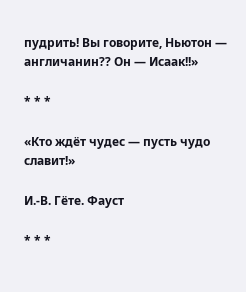пудрить! Вы говорите, Ньютон — англичанин?? Он — Исаак!!»

* * *

«Кто ждёт чудес — пусть чудо славит!»

И.-В. Гёте. Фауст

* * *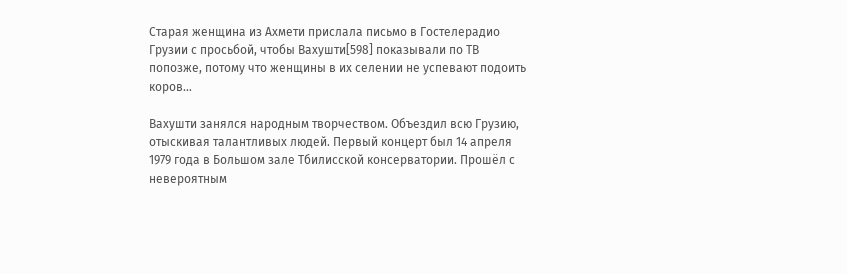Старая женщина из Ахмети прислала письмо в Гостелерадио Грузии с просьбой, чтобы Вахушти[598] показывали по ТВ попозже, потому что женщины в их селении не успевают подоить коров…

Вахушти занялся народным творчеством. Объездил всю Грузию, отыскивая талантливых людей. Первый концерт был 14 апреля 1979 года в Большом зале Тбилисской консерватории. Прошёл с невероятным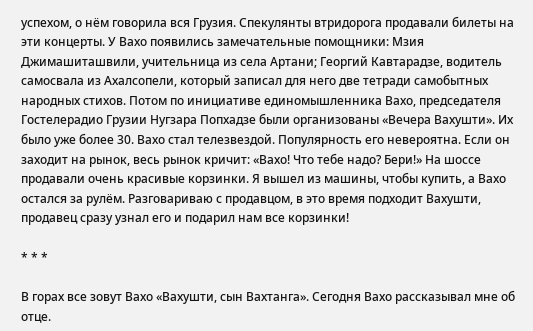успехом, о нём говорила вся Грузия. Спекулянты втридорога продавали билеты на эти концерты. У Вахо появились замечательные помощники: Мзия Джимашиташвили, учительница из села Артани; Георгий Кавтарадзе, водитель самосвала из Ахалсопели, который записал для него две тетради самобытных народных стихов. Потом по инициативе единомышленника Вахо, председателя Гостелерадио Грузии Нугзара Попхадзе были организованы «Вечера Вахушти». Их было уже более 30. Вахо стал телезвездой. Популярность его невероятна. Если он заходит на рынок, весь рынок кричит: «Вахо! Что тебе надо? Бери!» На шоссе продавали очень красивые корзинки. Я вышел из машины, чтобы купить, а Вахо остался за рулём. Разговариваю с продавцом, в это время подходит Вахушти, продавец сразу узнал его и подарил нам все корзинки!

* * *

В горах все зовут Вахо «Вахушти, сын Вахтанга». Сегодня Вахо рассказывал мне об отце.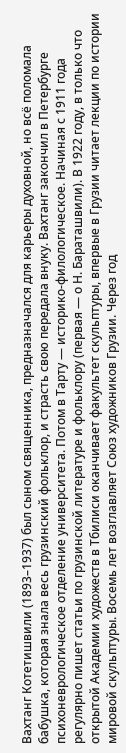Вахтанг Котетишвили (1893–1937) был сыном священника, предназначался для карьеры духовной, но всё поломала бабушка, которая знала весь грузинский фольклор, и страсть свою передала внуку. Вахтанг закончил в Петербурге психоневрологическое отделение университета. Потом в Тарту — историко-филологическое. Начиная с 1911 года регулярно пишет статьи по грузинской литературе и фольклору (первая — о Н. Бараташвили). В 1922 году, в только что открытой Академии художеств в Тбилиси оканчивает факультет скульптуры, впервые в Грузии читает лекции по истории мировой скульптуры. Восемь лет возглавляет Союз художников Грузии. Через год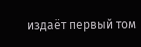издаёт первый том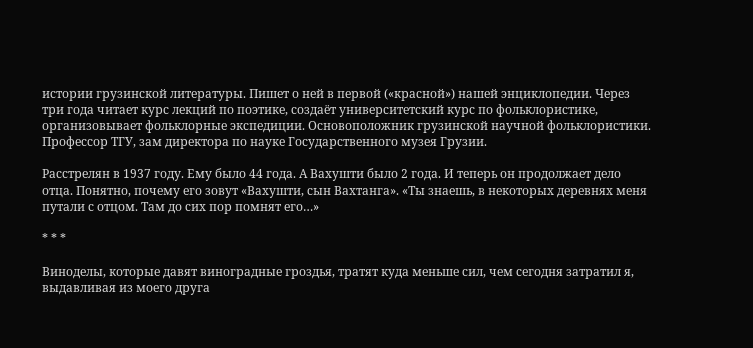истории грузинской литературы. Пишет о ней в первой («красной») нашей энциклопедии. Через три года читает курс лекций по поэтике, создаёт университетский курс по фольклористике, организовывает фольклорные экспедиции. Основоположник грузинской научной фольклористики. Профессор ТГУ, зам директора по науке Государственного музея Грузии.

Расстрелян в 1937 году. Ему было 44 года. А Вахушти было 2 года. И теперь он продолжает дело отца. Понятно, почему его зовут «Вахушти, сын Вахтанга». «Ты знаешь, в некоторых деревнях меня путали с отцом. Там до сих пор помнят его…»

* * *

Виноделы, которые давят виноградные гроздья, тратят куда меньше сил, чем сегодня затратил я, выдавливая из моего друга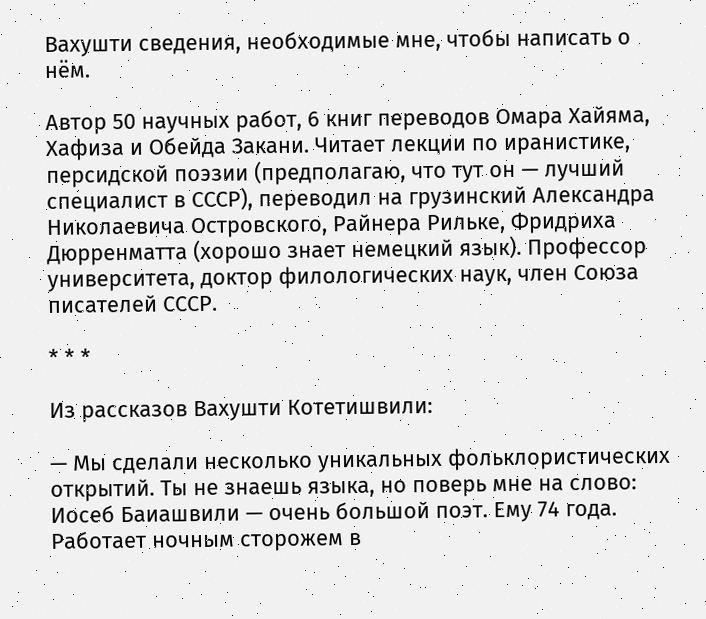Вахушти сведения, необходимые мне, чтобы написать о нём.

Автор 50 научных работ, 6 книг переводов Омара Хайяма, Хафиза и Обейда Закани. Читает лекции по иранистике, персидской поэзии (предполагаю, что тут он — лучший специалист в СССР), переводил на грузинский Александра Николаевича Островского, Райнера Рильке, Фридриха Дюрренматта (хорошо знает немецкий язык). Профессор университета, доктор филологических наук, член Союза писателей СССР.

* * *

Из рассказов Вахушти Котетишвили:

— Мы сделали несколько уникальных фольклористических открытий. Ты не знаешь языка, но поверь мне на слово: Иосеб Баиашвили — очень большой поэт. Ему 74 года. Работает ночным сторожем в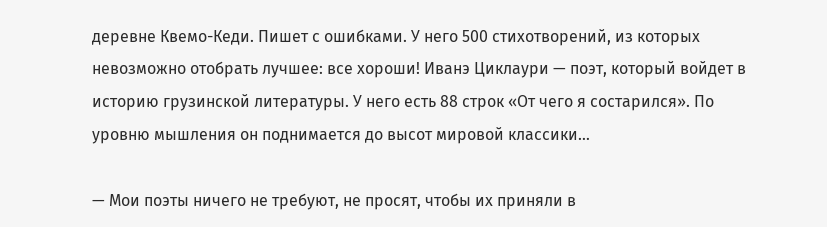деревне Квемо-Кеди. Пишет с ошибками. У него 500 стихотворений, из которых невозможно отобрать лучшее: все хороши! Иванэ Циклаури — поэт, который войдет в историю грузинской литературы. У него есть 88 строк «От чего я состарился». По уровню мышления он поднимается до высот мировой классики…

— Мои поэты ничего не требуют, не просят, чтобы их приняли в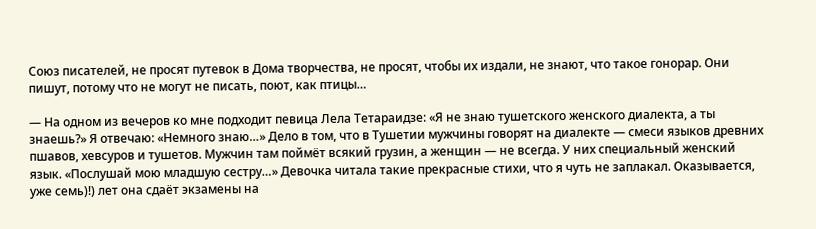Союз писателей, не просят путевок в Дома творчества, не просят, чтобы их издали, не знают, что такое гонорар. Они пишут, потому что не могут не писать, поют, как птицы…

— На одном из вечеров ко мне подходит певица Лела Тетараидзе: «Я не знаю тушетского женского диалекта, а ты знаешь?» Я отвечаю: «Немного знаю…» Дело в том, что в Тушетии мужчины говорят на диалекте — смеси языков древних пшавов, хевсуров и тушетов. Мужчин там поймёт всякий грузин, а женщин — не всегда. У них специальный женский язык. «Послушай мою младшую сестру…» Девочка читала такие прекрасные стихи, что я чуть не заплакал. Оказывается, уже семь)!) лет она сдаёт экзамены на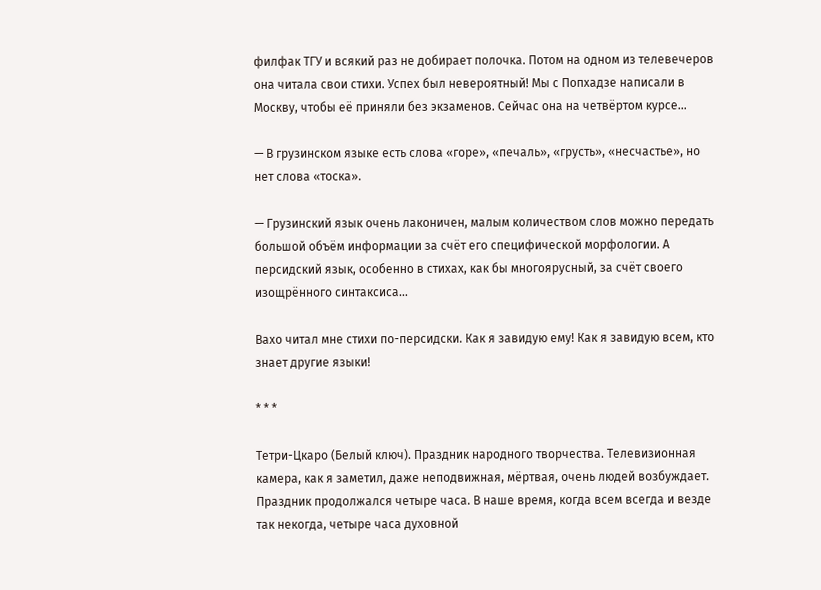филфак ТГУ и всякий раз не добирает полочка. Потом на одном из телевечеров она читала свои стихи. Успех был невероятный! Мы с Попхадзе написали в Москву, чтобы её приняли без экзаменов. Сейчас она на четвёртом курсе…

— В грузинском языке есть слова «горе», «печаль», «грусть», «несчастье», но нет слова «тоска».

— Грузинский язык очень лаконичен, малым количеством слов можно передать большой объём информации за счёт его специфической морфологии. А персидский язык, особенно в стихах, как бы многоярусный, за счёт своего изощрённого синтаксиса…

Вахо читал мне стихи по-персидски. Как я завидую ему! Как я завидую всем, кто знает другие языки!

* * *

Тетри-Цкаро (Белый ключ). Праздник народного творчества. Телевизионная камера, как я заметил, даже неподвижная, мёртвая, очень людей возбуждает. Праздник продолжался четыре часа. В наше время, когда всем всегда и везде так некогда, четыре часа духовной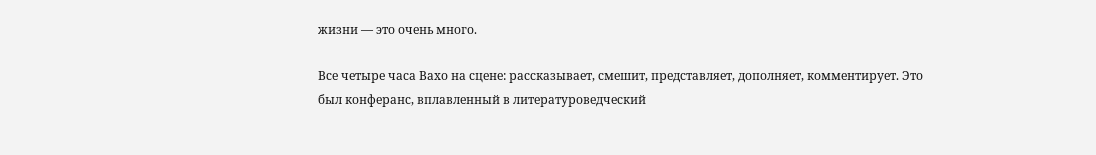жизни — это очень много.

Все четыре часа Вахо на сцене: рассказывает, смешит, представляет, дополняет, комментирует. Это был конферанс, вплавленный в литературоведческий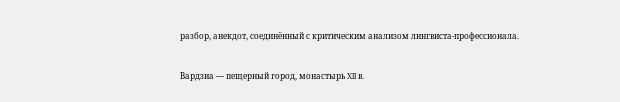разбор, анекдот, соединённый с критическим анализом лингвиста-профессионала.


Вардзиа — пещерный город, монастырь XII в.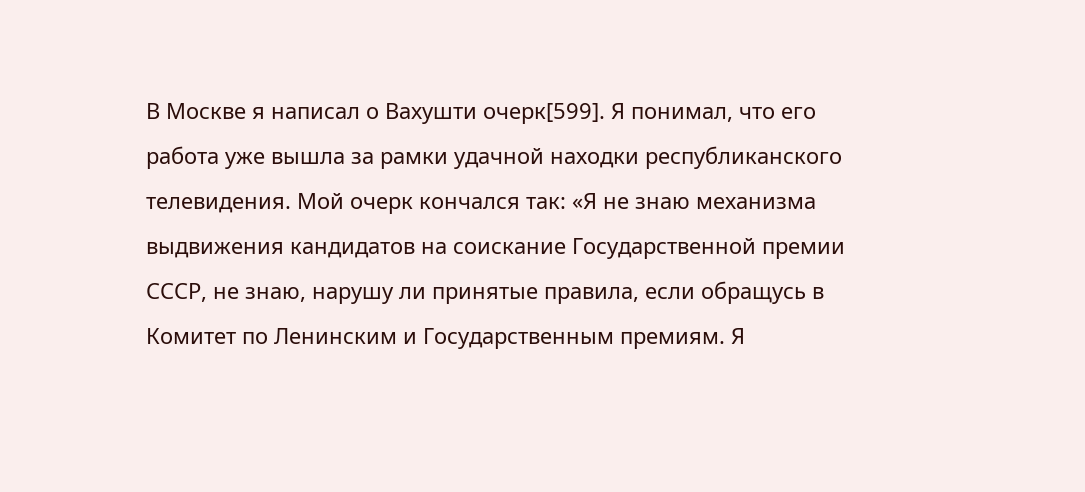В Москве я написал о Вахушти очерк[599]. Я понимал, что его работа уже вышла за рамки удачной находки республиканского телевидения. Мой очерк кончался так: «Я не знаю механизма выдвижения кандидатов на соискание Государственной премии СССР, не знаю, нарушу ли принятые правила, если обращусь в Комитет по Ленинским и Государственным премиям. Я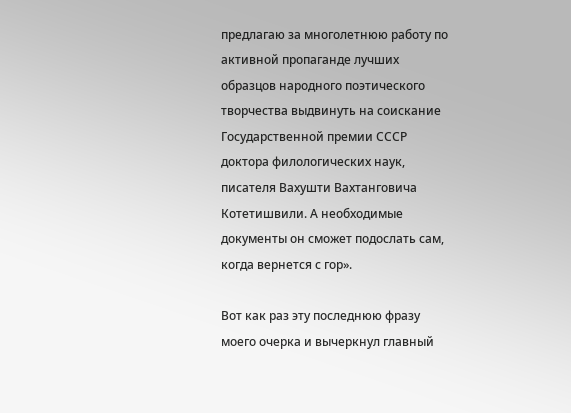предлагаю за многолетнюю работу по активной пропаганде лучших образцов народного поэтического творчества выдвинуть на соискание Государственной премии СССР доктора филологических наук, писателя Вахушти Вахтанговича Котетишвили. А необходимые документы он сможет подослать сам, когда вернется с гор».

Вот как раз эту последнюю фразу моего очерка и вычеркнул главный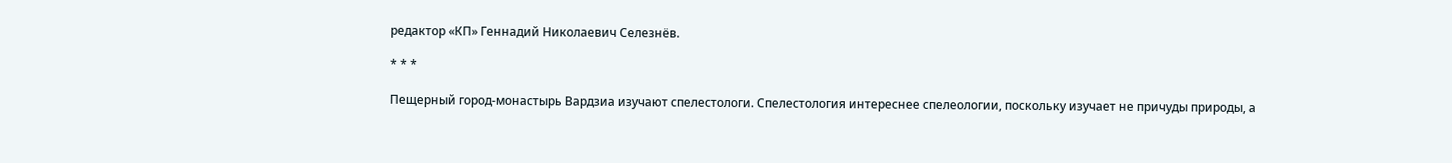редактор «КП» Геннадий Николаевич Селезнёв.

* * *

Пещерный город-монастырь Вардзиа изучают спелестологи. Спелестология интереснее спелеологии, поскольку изучает не причуды природы, а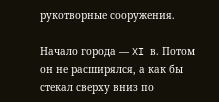рукотворные сооружения.

Начало города — XI в. Потом он не расширялся, а как бы стекал сверху вниз по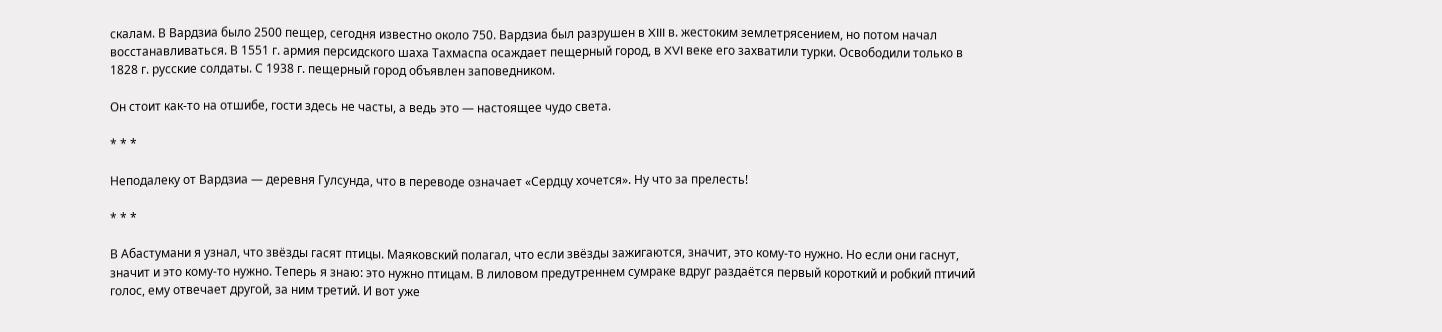скалам. В Вардзиа было 2500 пещер, сегодня известно около 750. Вардзиа был разрушен в XIII в. жестоким землетрясением, но потом начал восстанавливаться. В 1551 г. армия персидского шаха Тахмаспа осаждает пещерный город, в XVI веке его захватили турки. Освободили только в 1828 г. русские солдаты. С 1938 г. пещерный город объявлен заповедником.

Он стоит как-то на отшибе, гости здесь не часты, а ведь это — настоящее чудо света.

* * *

Неподалеку от Вардзиа — деревня Гулсунда, что в переводе означает «Сердцу хочется». Ну что за прелесть!

* * *

В Абастумани я узнал, что звёзды гасят птицы. Маяковский полагал, что если звёзды зажигаются, значит, это кому-то нужно. Но если они гаснут, значит и это кому-то нужно. Теперь я знаю: это нужно птицам. В лиловом предутреннем сумраке вдруг раздаётся первый короткий и робкий птичий голос, ему отвечает другой, за ним третий. И вот уже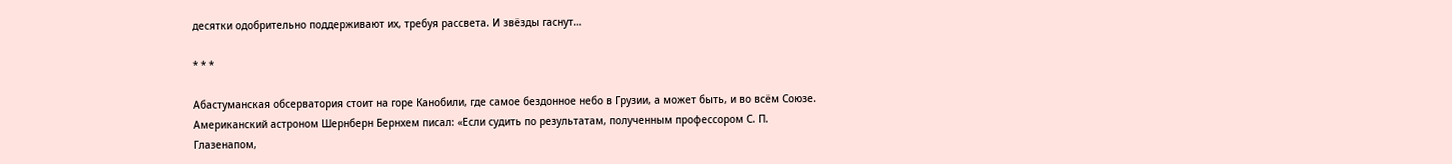десятки одобрительно поддерживают их, требуя рассвета. И звёзды гаснут…

* * *

Абастуманская обсерватория стоит на горе Канобили, где самое бездонное небо в Грузии, а может быть, и во всём Союзе. Американский астроном Шернберн Бернхем писал: «Если судить по результатам, полученным профессором С. П. Глазенапом,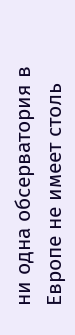ни одна обсерватория в Европе не имеет столь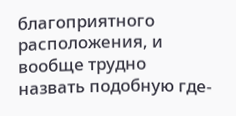благоприятного расположения, и вообще трудно назвать подобную где-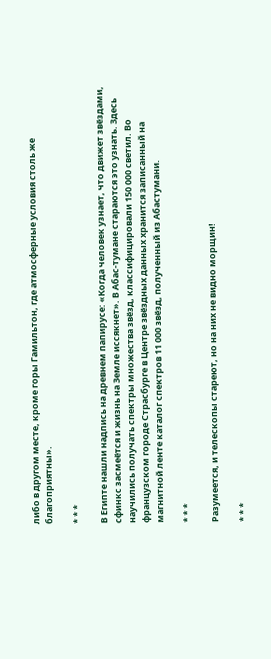либо в другом месте, кроме горы Гамильтон, где атмосферные условия столь же благоприятны».

* * *

В Египте нашли надпись на древнем папирусе: «Когда человек узнает, что движет звёздами, сфинкс засмеётся и жизнь на Земле иссякнет». В Абас-тумане стараются это узнать. Здесь научились получать спектры множества звёзд, классифицировали 150 000 светил. Во французском городе Страсбурге в Центре звёздных данных хранится записанный на магнитной ленте каталог спектров 11 000 звёзд, полученный из Абастумани.

* * *

Разумеется, и телескопы стареют, но на них не видно морщин!

* * *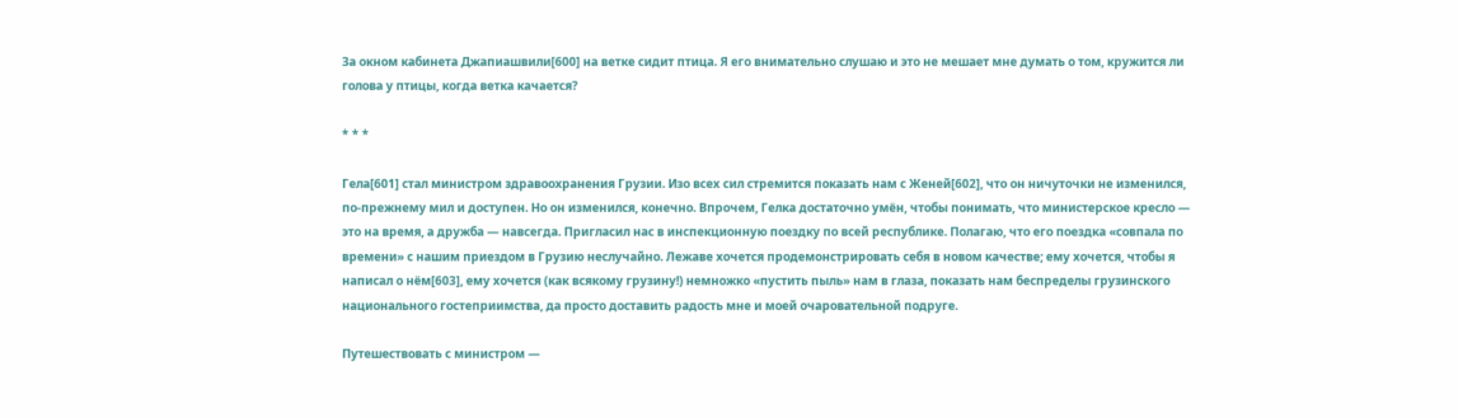За окном кабинета Джапиашвили[600] на ветке сидит птица. Я его внимательно слушаю и это не мешает мне думать о том, кружится ли голова у птицы, когда ветка качается?

* * *

Гела[601] стал министром здравоохранения Грузии. Изо всех сил стремится показать нам с Женей[602], что он ничуточки не изменился, по-прежнему мил и доступен. Но он изменился, конечно. Впрочем, Гелка достаточно умён, чтобы понимать, что министерское кресло — это на время, а дружба — навсегда. Пригласил нас в инспекционную поездку по всей республике. Полагаю, что его поездка «совпала по времени» с нашим приездом в Грузию неслучайно. Лежаве хочется продемонстрировать себя в новом качестве; ему хочется, чтобы я написал о нём[603], ему хочется (как всякому грузину!) немножко «пустить пыль» нам в глаза, показать нам беспределы грузинского национального гостеприимства, да просто доставить радость мне и моей очаровательной подруге.

Путешествовать с министром —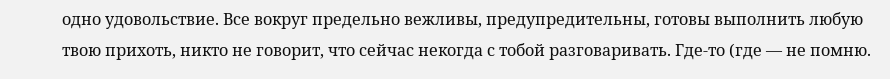одно удовольствие. Все вокруг предельно вежливы, предупредительны, готовы выполнить любую твою прихоть, никто не говорит, что сейчас некогда с тобой разговаривать. Где-то (где — не помню.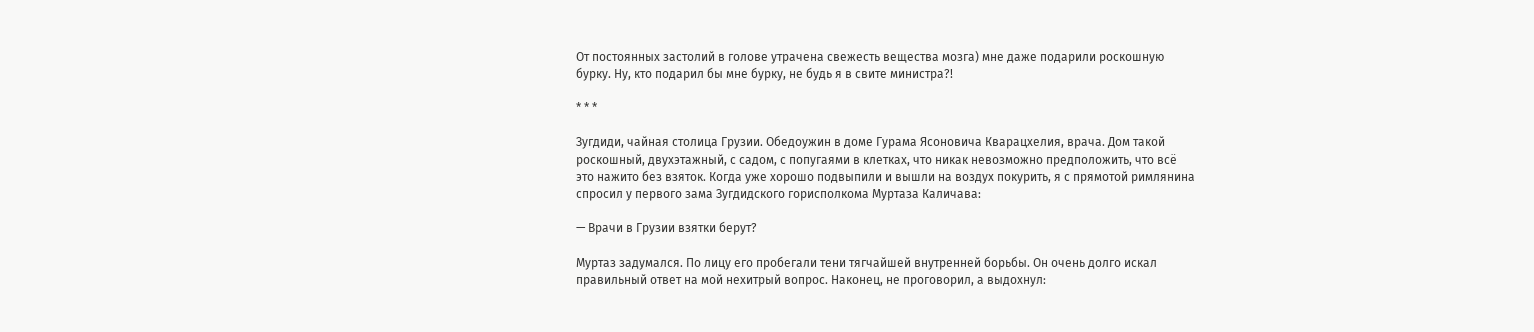От постоянных застолий в голове утрачена свежесть вещества мозга) мне даже подарили роскошную бурку. Ну, кто подарил бы мне бурку, не будь я в свите министра?!

* * *

Зугдиди, чайная столица Грузии. Обедоужин в доме Гурама Ясоновича Кварацхелия, врача. Дом такой роскошный, двухэтажный, с садом, с попугаями в клетках, что никак невозможно предположить, что всё это нажито без взяток. Когда уже хорошо подвыпили и вышли на воздух покурить, я с прямотой римлянина спросил у первого зама Зугдидского горисполкома Муртаза Каличава:

— Врачи в Грузии взятки берут?

Муртаз задумался. По лицу его пробегали тени тягчайшей внутренней борьбы. Он очень долго искал правильный ответ на мой нехитрый вопрос. Наконец, не проговорил, а выдохнул: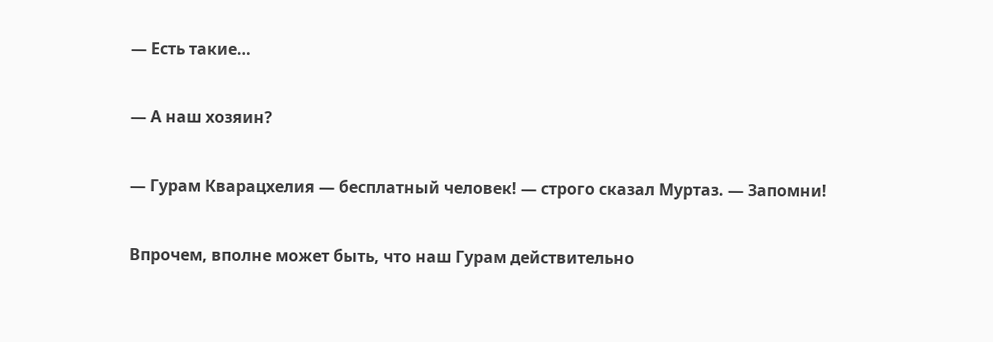— Есть такие…

— А наш хозяин?

— Гурам Кварацхелия — бесплатный человек! — строго сказал Муртаз. — Запомни!

Впрочем, вполне может быть, что наш Гурам действительно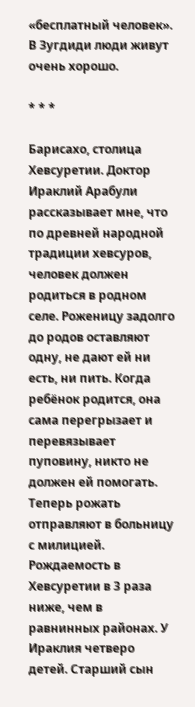«бесплатный человек». В Зугдиди люди живут очень хорошо.

* * *

Барисахо, столица Хевсуретии. Доктор Ираклий Арабули рассказывает мне, что по древней народной традиции хевсуров, человек должен родиться в родном селе. Роженицу задолго до родов оставляют одну, не дают ей ни есть, ни пить. Когда ребёнок родится, она сама перегрызает и перевязывает пуповину, никто не должен ей помогать. Теперь рожать отправляют в больницу с милицией. Рождаемость в Хевсуретии в 3 раза ниже, чем в равнинных районах. У Ираклия четверо детей. Старший сын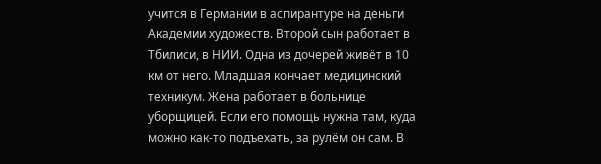учится в Германии в аспирантуре на деньги Академии художеств. Второй сын работает в Тбилиси, в НИИ. Одна из дочерей живёт в 10 км от него. Младшая кончает медицинский техникум. Жена работает в больнице уборщицей. Если его помощь нужна там, куда можно как-то подъехать, за рулём он сам. В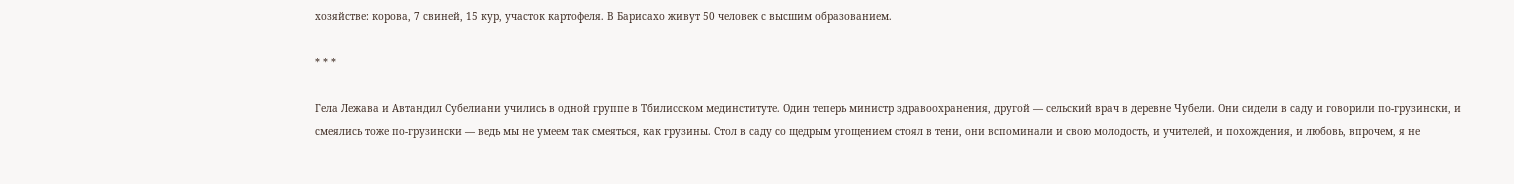хозяйстве: корова, 7 свиней, 15 кур, участок картофеля. В Барисахо живут 50 человек с высшим образованием.

* * *

Гела Лежава и Автандил Субелиани учились в одной группе в Тбилисском мединституте. Один теперь министр здравоохранения, другой — сельский врач в деревне Чубели. Они сидели в саду и говорили по-грузински, и смеялись тоже по-грузински — ведь мы не умеем так смеяться, как грузины. Стол в саду со щедрым угощением стоял в тени, они вспоминали и свою молодость, и учителей, и похождения, и любовь, впрочем, я не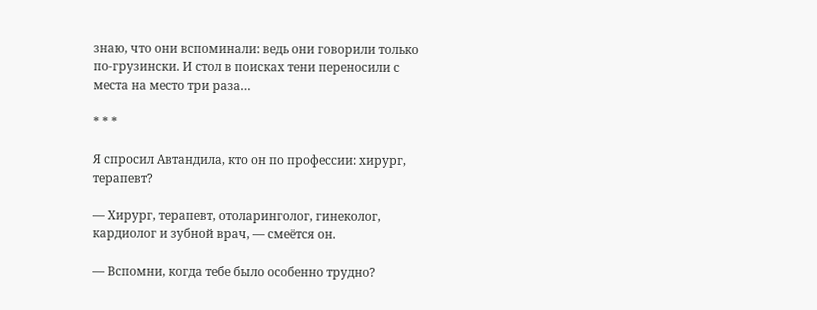знаю, что они вспоминали: ведь они говорили только по-грузински. И стол в поисках тени переносили с места на место три раза…

* * *

Я спросил Автандила, кто он по профессии: хирург, терапевт?

— Хирург, терапевт, отоларинголог, гинеколог, кардиолог и зубной врач, — смеётся он.

— Вспомни, когда тебе было особенно трудно?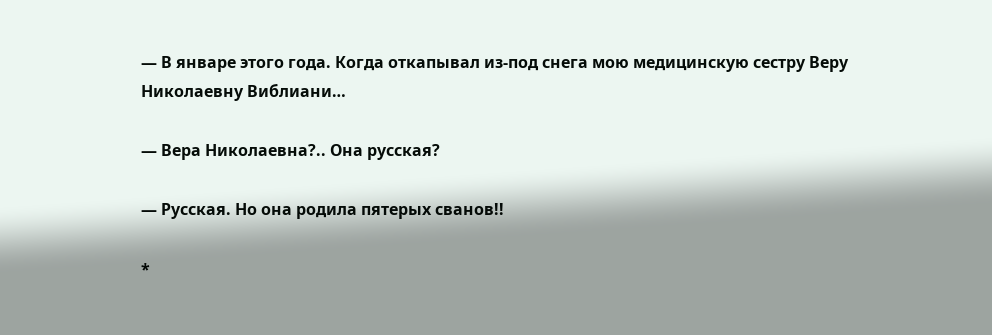— В январе этого года. Когда откапывал из-под снега мою медицинскую сестру Веру Николаевну Виблиани…

— Вера Николаевна?.. Она русская?

— Русская. Но она родила пятерых сванов!!

*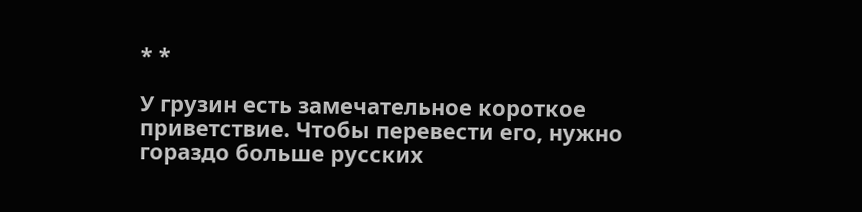* *

У грузин есть замечательное короткое приветствие. Чтобы перевести его, нужно гораздо больше русских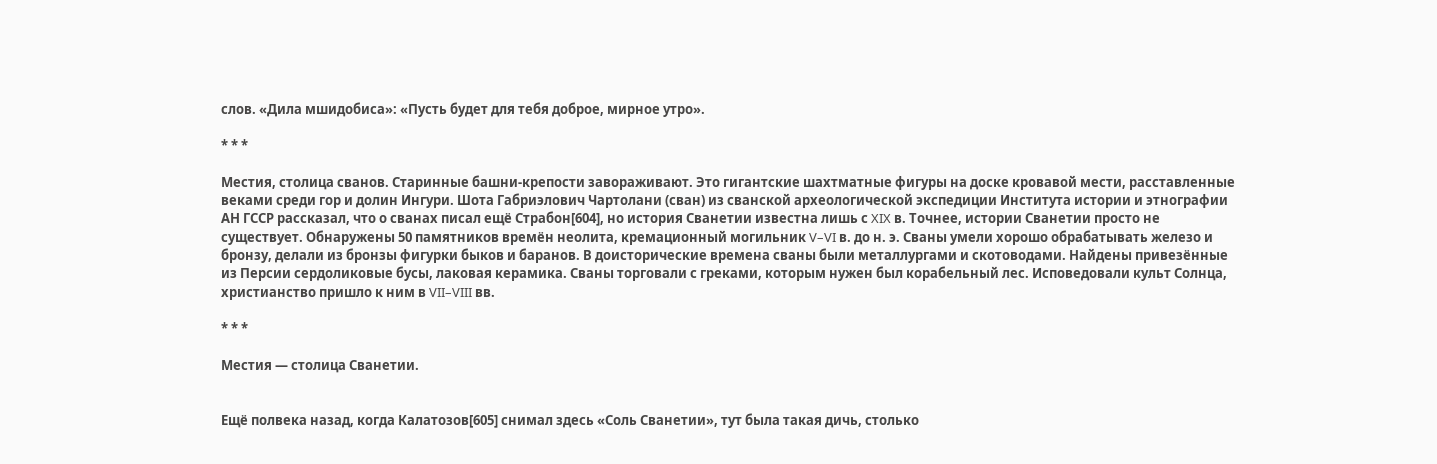слов. «Дила мшидобиса»: «Пусть будет для тебя доброе, мирное утро».

* * *

Местия, столица сванов. Старинные башни-крепости завораживают. Это гигантские шахтматные фигуры на доске кровавой мести, расставленные веками среди гор и долин Ингури. Шота Габриэлович Чартолани (сван) из сванской археологической экспедиции Института истории и этнографии АН ГССР рассказал, что о сванах писал ещё Страбон[604], но история Сванетии известна лишь с XIX в. Точнее, истории Сванетии просто не существует. Обнаружены 50 памятников времён неолита, кремационный могильник V–VI в. до н. э. Сваны умели хорошо обрабатывать железо и бронзу, делали из бронзы фигурки быков и баранов. В доисторические времена сваны были металлургами и скотоводами. Найдены привезённые из Персии сердоликовые бусы, лаковая керамика. Сваны торговали с греками, которым нужен был корабельный лес. Исповедовали культ Солнца, христианство пришло к ним в VII–VIII вв.

* * *

Местия — столица Сванетии.


Ещё полвека назад, когда Калатозов[605] снимал здесь «Соль Сванетии», тут была такая дичь, столько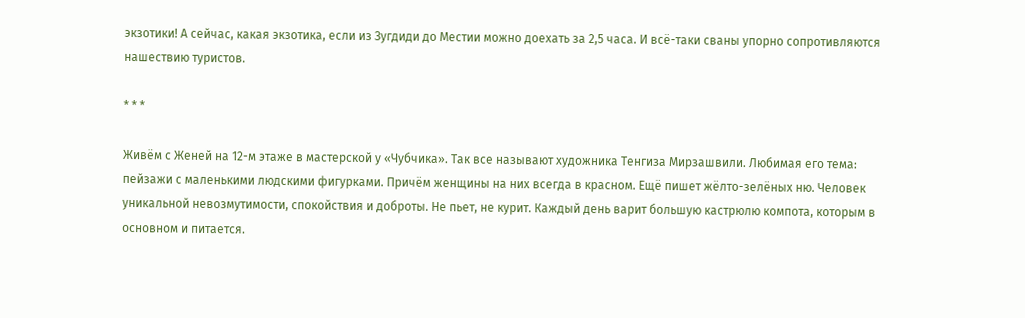экзотики! А сейчас, какая экзотика, если из Зугдиди до Местии можно доехать за 2,5 часа. И всё-таки сваны упорно сопротивляются нашествию туристов.

* * *

Живём с Женей на 12-м этаже в мастерской у «Чубчика». Так все называют художника Тенгиза Мирзашвили. Любимая его тема: пейзажи с маленькими людскими фигурками. Причём женщины на них всегда в красном. Ещё пишет жёлто-зелёных ню. Человек уникальной невозмутимости, спокойствия и доброты. Не пьет, не курит. Каждый день варит большую кастрюлю компота, которым в основном и питается.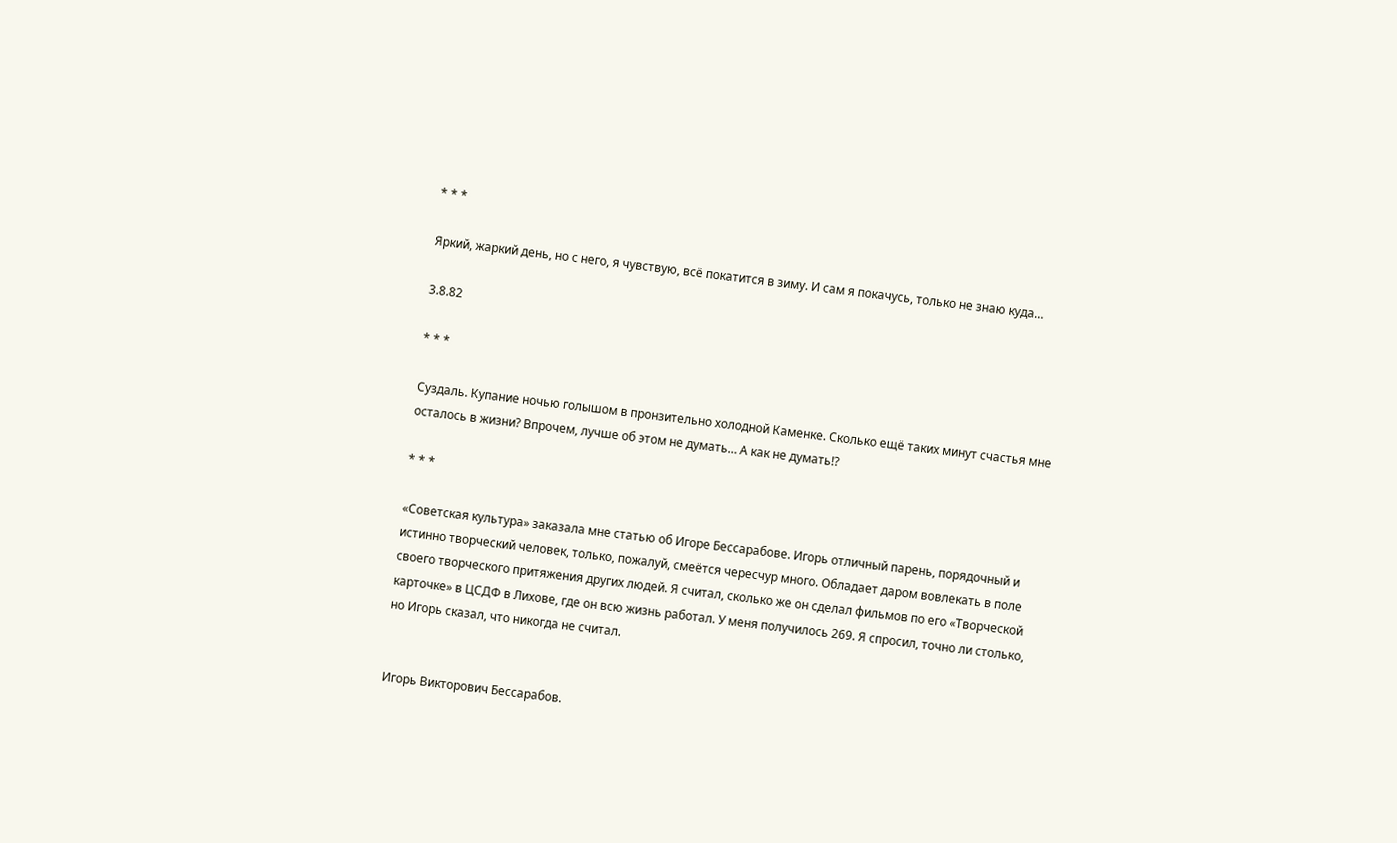* * *

Яркий, жаркий день, но с него, я чувствую, всё покатится в зиму. И сам я покачусь, только не знаю куда…

3.8.82

* * *

Суздаль. Купание ночью голышом в пронзительно холодной Каменке. Сколько ещё таких минут счастья мне осталось в жизни? Впрочем, лучше об этом не думать… А как не думать!?

* * *

«Советская культура» заказала мне статью об Игоре Бессарабове. Игорь отличный парень, порядочный и истинно творческий человек, только, пожалуй, смеётся чересчур много. Обладает даром вовлекать в поле своего творческого притяжения других людей. Я считал, сколько же он сделал фильмов по его «Творческой карточке» в ЦСДФ в Лихове, где он всю жизнь работал. У меня получилось 269. Я спросил, точно ли столько, но Игорь сказал, что никогда не считал.


Игорь Викторович Бессарабов.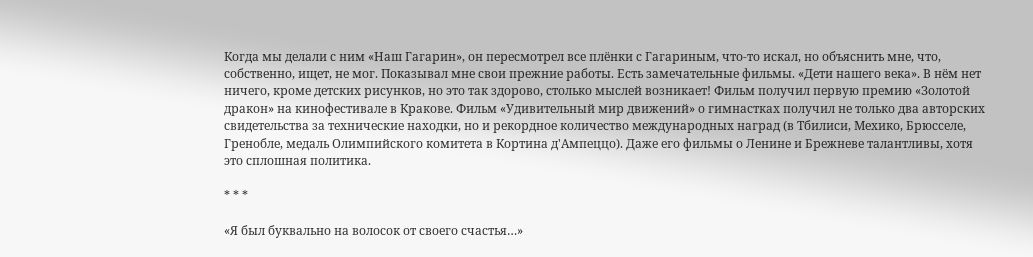Когда мы делали с ним «Наш Гагарин», он пересмотрел все плёнки с Гагариным, что-то искал, но объяснить мне, что, собственно, ищет, не мог. Показывал мне свои прежние работы. Есть замечательные фильмы. «Дети нашего века». В нём нет ничего, кроме детских рисунков, но это так здорово, столько мыслей возникает! Фильм получил первую премию «Золотой дракон» на кинофестивале в Кракове. Фильм «Удивительный мир движений» о гимнастках получил не только два авторских свидетельства за технические находки, но и рекордное количество международных наград (в Тбилиси, Мехико, Брюсселе, Гренобле, медаль Олимпийского комитета в Кортина д'Ампеццо). Даже его фильмы о Ленине и Брежневе талантливы, хотя это сплошная политика.

* * *

«Я был буквально на волосок от своего счастья…»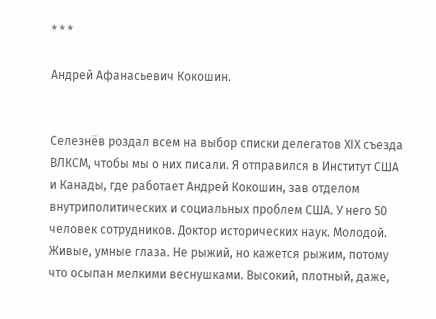* * *

Андрей Афанасьевич Кокошин.


Селезнёв роздал всем на выбор списки делегатов XIX съезда ВЛКСМ, чтобы мы о них писали. Я отправился в Институт США и Канады, где работает Андрей Кокошин, зав отделом внутриполитических и социальных проблем США. У него 50 человек сотрудников. Доктор исторических наук. Молодой. Живые, умные глаза. Не рыжий, но кажется рыжим, потому что осыпан мелкими веснушками. Высокий, плотный, даже,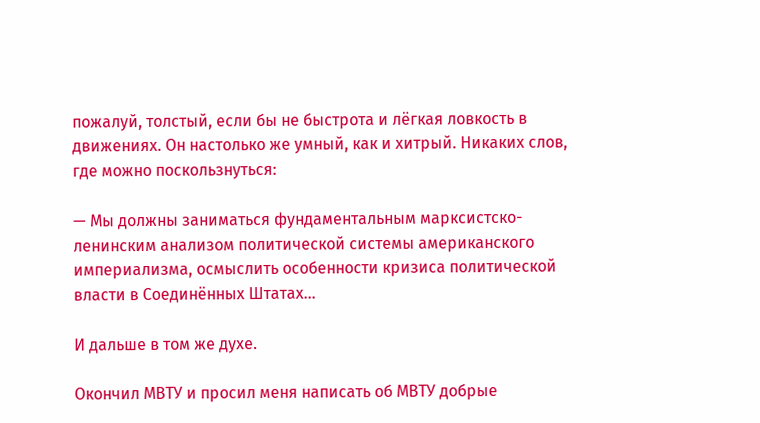пожалуй, толстый, если бы не быстрота и лёгкая ловкость в движениях. Он настолько же умный, как и хитрый. Никаких слов, где можно поскользнуться:

— Мы должны заниматься фундаментальным марксистско-ленинским анализом политической системы американского империализма, осмыслить особенности кризиса политической власти в Соединённых Штатах…

И дальше в том же духе.

Окончил МВТУ и просил меня написать об МВТУ добрые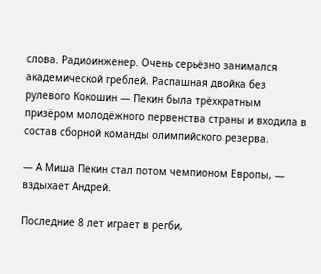слова. Радиоинженер. Очень серьёзно занимался академической греблей. Распашная двойка без рулевого Кокошин — Пекин была трёхкратным призёром молодёжного первенства страны и входила в состав сборной команды олимпийского резерва.

— А Миша Пекин стал потом чемпионом Европы, — вздыхает Андрей.

Последние 8 лет играет в регби,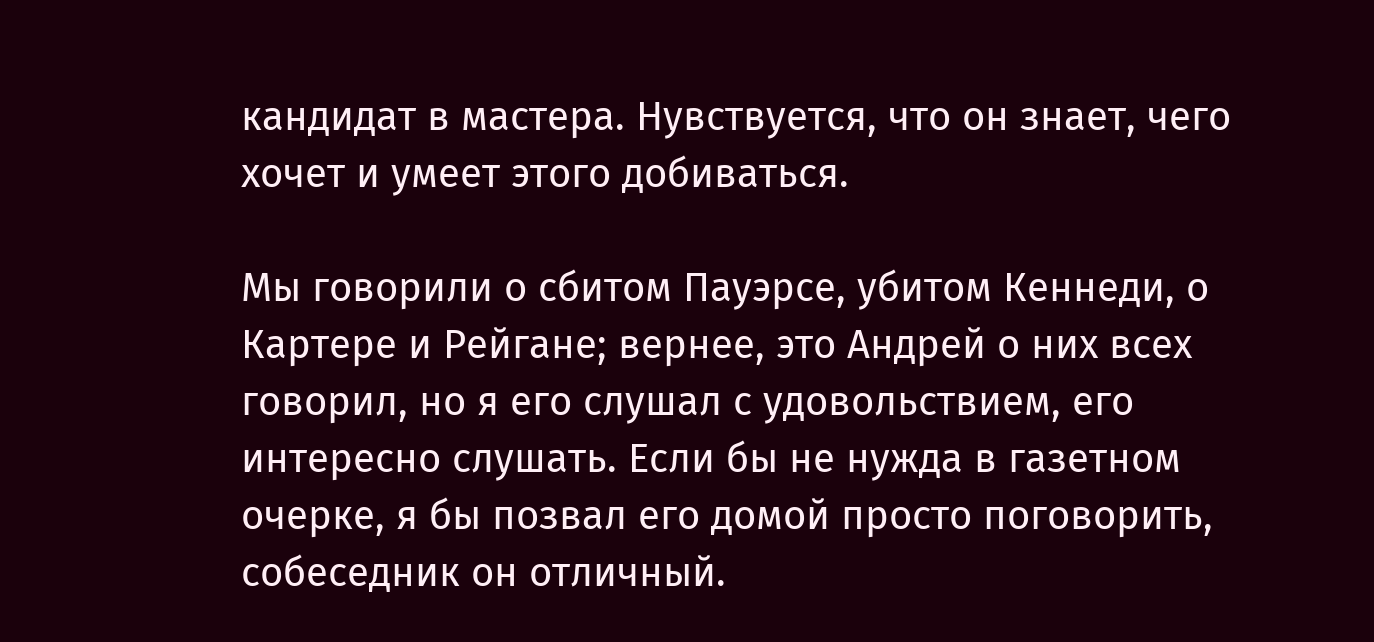кандидат в мастера. Нувствуется, что он знает, чего хочет и умеет этого добиваться.

Мы говорили о сбитом Пауэрсе, убитом Кеннеди, о Картере и Рейгане; вернее, это Андрей о них всех говорил, но я его слушал с удовольствием, его интересно слушать. Если бы не нужда в газетном очерке, я бы позвал его домой просто поговорить, собеседник он отличный.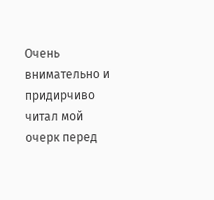Очень внимательно и придирчиво читал мой очерк перед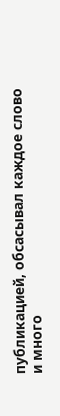публикацией, обсасывал каждое слово и много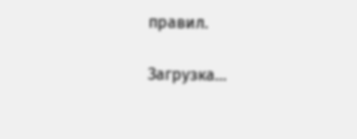правил.

Загрузка...